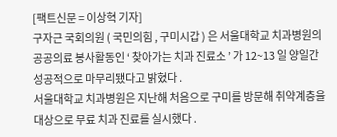[팩트신문 = 이상혁 기자]
구자근 국회의원 ( 국민의힘 , 구미시갑 ) 은 서울대학교 치과병원의 공공의료 봉사활동인 ‘ 찾아가는 치과 진료소 ’ 가 12~13 일 양일간 성공적으로 마무리됐다고 밝혔다 .
서울대학교 치과병원은 지난해 처음으로 구미를 방문해 취약계층을 대상으로 무료 치과 진료를 실시했다 .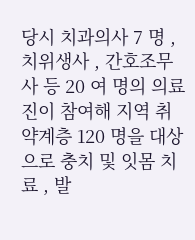당시 치과의사 7 명 , 치위생사 , 간호조무사 등 20 여 명의 의료진이 참여해 지역 취약계층 120 명을 대상으로 충치 및 잇몸 치료 , 발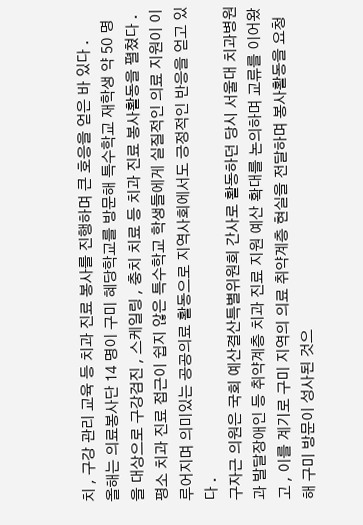치 , 구강 관리 교육 등 치과 진료 봉사를 진행하며 큰 호응을 얻은 바 있다 .
올해는 의료봉사단 14 명이 구미 혜당학교를 방문해 특수학교 재학생 약 50 명을 대상으로 구강검진 , 스케일링 , 충치 치료 등 치과 진료 봉사활동을 펼쳤다 . 평소 치과 진료 접근이 쉽지 않은 특수학교 학생들에게 실질적인 의료 지원이 이루어지며 의미있는 공공의료 활동으로 지역사회에서도 긍정적인 반응을 얻고 있다 .
구자근 의원은 국회 예산결산특별위원회 간사로 활동하던 당시 서울대 치과병원과 발달장애인 등 취약계층 치과 진료 지원 예산 확대를 논의하며 교류를 이어왔고 , 이를 계기로 구미 지역의 의료 취약계층 현실을 전달하며 봉사활동을 요청해 구미 방문이 성사된 것으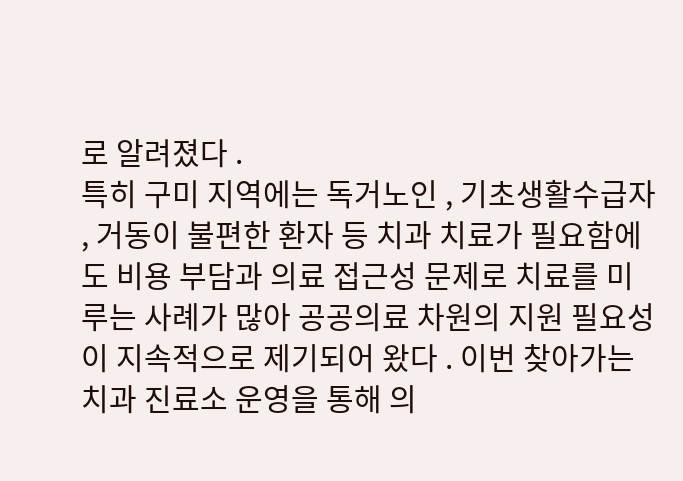로 알려졌다 .
특히 구미 지역에는 독거노인 , 기초생활수급자 , 거동이 불편한 환자 등 치과 치료가 필요함에도 비용 부담과 의료 접근성 문제로 치료를 미루는 사례가 많아 공공의료 차원의 지원 필요성이 지속적으로 제기되어 왔다 . 이번 찾아가는 치과 진료소 운영을 통해 의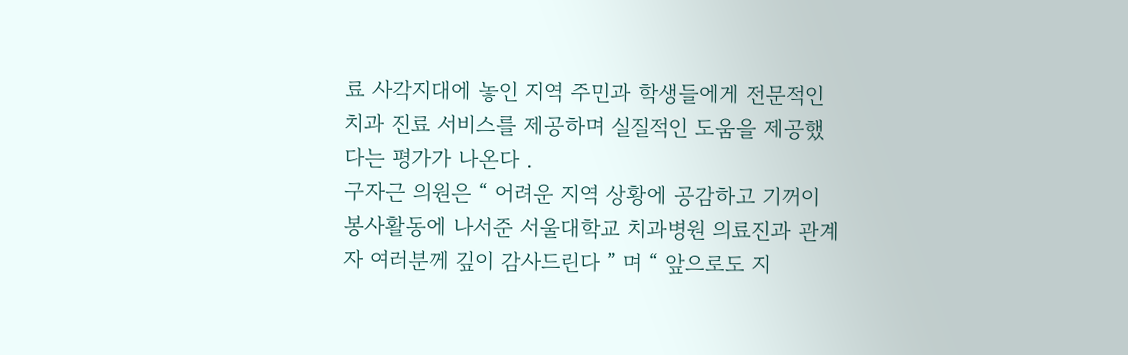료 사각지대에 놓인 지역 주민과 학생들에게 전문적인 치과 진료 서비스를 제공하며 실질적인 도움을 제공했다는 평가가 나온다 .
구자근 의원은 “ 어려운 지역 상황에 공감하고 기꺼이 봉사활동에 나서준 서울대학교 치과병원 의료진과 관계자 여러분께 깊이 감사드린다 ” 며 “ 앞으로도 지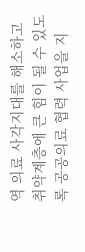역 의료 사각지대를 해소하고 취약계층에 큰 힘이 될 수 있도록 공공의료 협력 사업을 지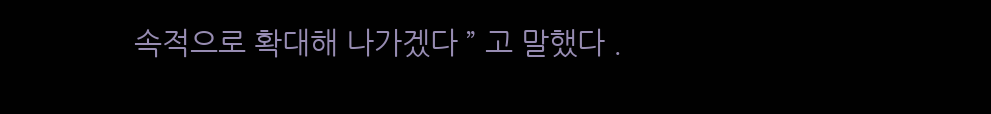속적으로 확대해 나가겠다 ” 고 말했다 .